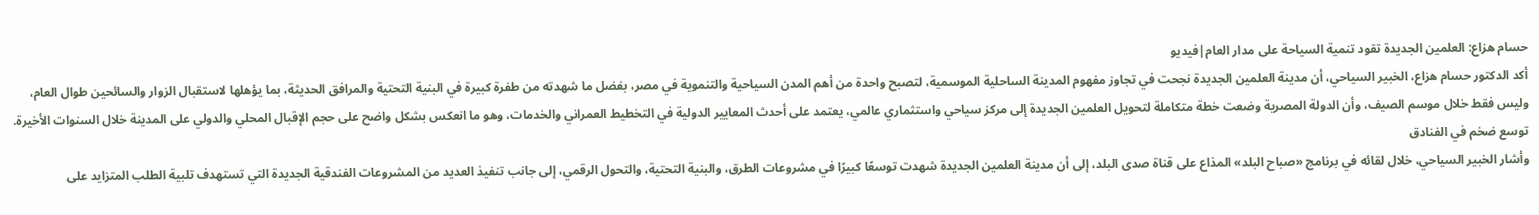حسام هزاع: العلمين الجديدة تقود تنمية السياحة على مدار العام|فيديو
أكد الدكتور حسام هزاع، الخبير السياحي، أن مدينة العلمين الجديدة نجحت في تجاوز مفهوم المدينة الساحلية الموسمية، لتصبح واحدة من أهم المدن السياحية والتنموية في مصر، بفضل ما شهدته من طفرة كبيرة في البنية التحتية والمرافق الحديثة، بما يؤهلها لاستقبال الزوار والسائحين طوال العام، وليس فقط خلال موسم الصيف، وأن الدولة المصرية وضعت خطة متكاملة لتحويل العلمين الجديدة إلى مركز سياحي واستثماري عالمي، يعتمد على أحدث المعايير الدولية في التخطيط العمراني والخدمات، وهو ما انعكس بشكل واضح على حجم الإقبال المحلي والدولي على المدينة خلال السنوات الأخيرة.
توسع ضخم في الفنادق
وأشار الخبير السياحي، خلال لقائه في برنامج «صباح البلد» المذاع على قناة صدى البلد، إلى أن مدينة العلمين الجديدة شهدت توسعًا كبيرًا في مشروعات الطرق، والبنية التحتية، والتحول الرقمي، إلى جانب تنفيذ العديد من المشروعات الفندقية الجديدة التي تستهدف تلبية الطلب المتزايد على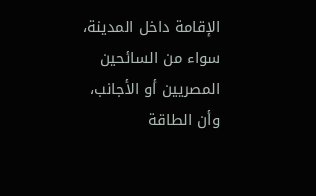الإقامة داخل المدينة، سواء من السائحين المصريين أو الأجانب، وأن الطاقة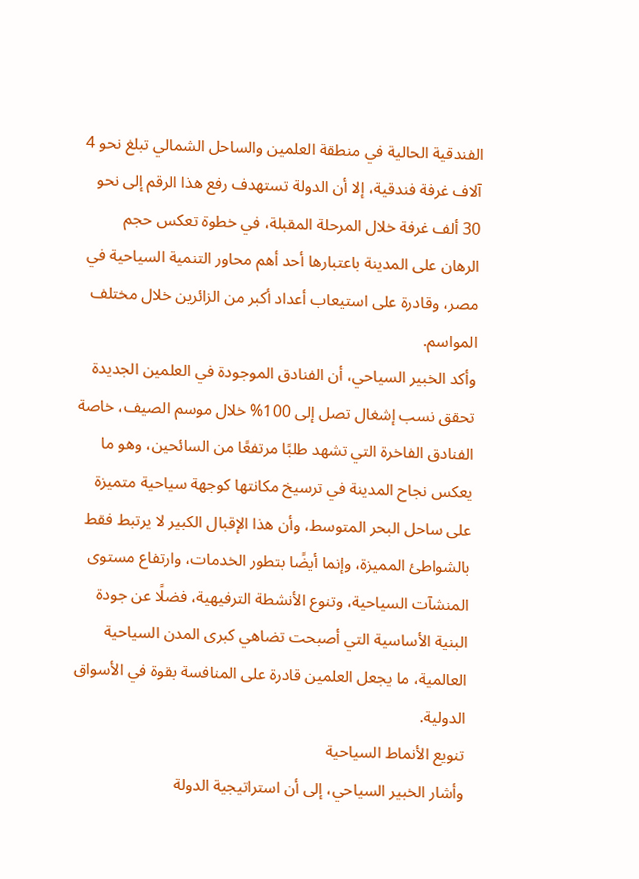الفندقية الحالية في منطقة العلمين والساحل الشمالي تبلغ نحو 4 آلاف غرفة فندقية، إلا أن الدولة تستهدف رفع هذا الرقم إلى نحو 30 ألف غرفة خلال المرحلة المقبلة، في خطوة تعكس حجم الرهان على المدينة باعتبارها أحد أهم محاور التنمية السياحية في مصر، وقادرة على استيعاب أعداد أكبر من الزائرين خلال مختلف المواسم.
وأكد الخبير السياحي، أن الفنادق الموجودة في العلمين الجديدة تحقق نسب إشغال تصل إلى 100% خلال موسم الصيف، خاصة الفنادق الفاخرة التي تشهد طلبًا مرتفعًا من السائحين، وهو ما يعكس نجاح المدينة في ترسيخ مكانتها كوجهة سياحية متميزة على ساحل البحر المتوسط، وأن هذا الإقبال الكبير لا يرتبط فقط بالشواطئ المميزة، وإنما أيضًا بتطور الخدمات، وارتفاع مستوى المنشآت السياحية، وتنوع الأنشطة الترفيهية، فضلًا عن جودة البنية الأساسية التي أصبحت تضاهي كبرى المدن السياحية العالمية، ما يجعل العلمين قادرة على المنافسة بقوة في الأسواق الدولية.
تنويع الأنماط السياحية
وأشار الخبير السياحي، إلى أن استراتيجية الدولة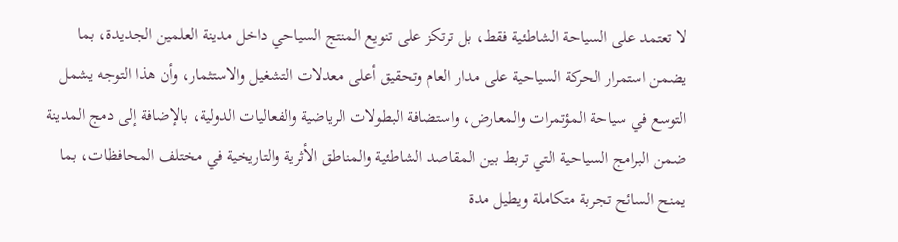لا تعتمد على السياحة الشاطئية فقط، بل ترتكز على تنويع المنتج السياحي داخل مدينة العلمين الجديدة، بما يضمن استمرار الحركة السياحية على مدار العام وتحقيق أعلى معدلات التشغيل والاستثمار، وأن هذا التوجه يشمل التوسع في سياحة المؤتمرات والمعارض، واستضافة البطولات الرياضية والفعاليات الدولية، بالإضافة إلى دمج المدينة ضمن البرامج السياحية التي تربط بين المقاصد الشاطئية والمناطق الأثرية والتاريخية في مختلف المحافظات، بما يمنح السائح تجربة متكاملة ويطيل مدة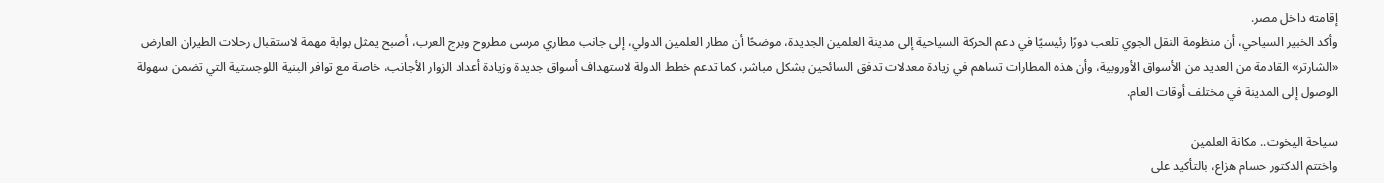إقامته داخل مصر.
وأكد الخبير السياحي، أن منظومة النقل الجوي تلعب دورًا رئيسيًا في دعم الحركة السياحية إلى مدينة العلمين الجديدة، موضحًا أن مطار العلمين الدولي، إلى جانب مطاري مرسى مطروح وبرج العرب، أصبح يمثل بوابة مهمة لاستقبال رحلات الطيران العارض «الشارتر» القادمة من العديد من الأسواق الأوروبية، وأن هذه المطارات تساهم في زيادة معدلات تدفق السائحين بشكل مباشر، كما تدعم خطط الدولة لاستهداف أسواق جديدة وزيادة أعداد الزوار الأجانب، خاصة مع توافر البنية اللوجستية التي تضمن سهولة الوصول إلى المدينة في مختلف أوقات العام.

سياحة اليخوت.. مكانة العلمين
واختتم الدكتور حسام هزاع، بالتأكيد على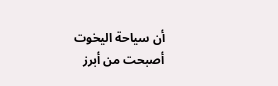أن سياحة اليخوت أصبحت من أبرز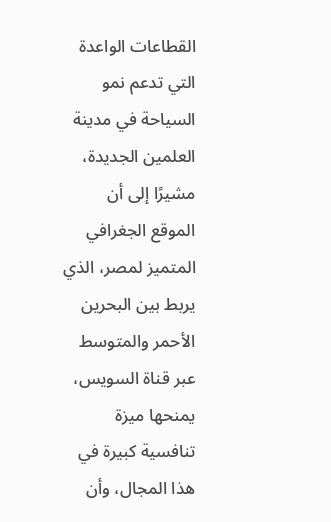القطاعات الواعدة التي تدعم نمو السياحة في مدينة العلمين الجديدة، مشيرًا إلى أن الموقع الجغرافي المتميز لمصر، الذي يربط بين البحرين الأحمر والمتوسط عبر قناة السويس، يمنحها ميزة تنافسية كبيرة في هذا المجال، وأن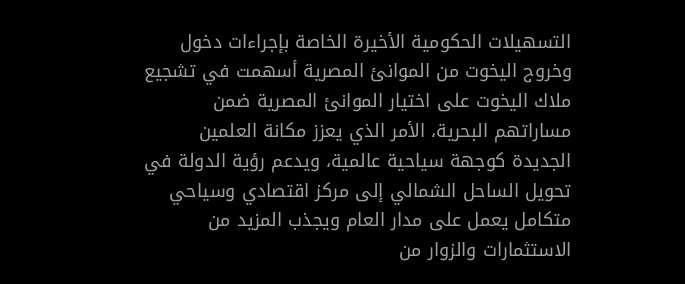التسهيلات الحكومية الأخيرة الخاصة بإجراءات دخول وخروج اليخوت من الموانئ المصرية أسهمت في تشجيع ملاك اليخوت على اختيار الموانئ المصرية ضمن مساراتهم البحرية، الأمر الذي يعزز مكانة العلمين الجديدة كوجهة سياحية عالمية، ويدعم رؤية الدولة في تحويل الساحل الشمالي إلى مركز اقتصادي وسياحي متكامل يعمل على مدار العام ويجذب المزيد من الاستثمارات والزوار من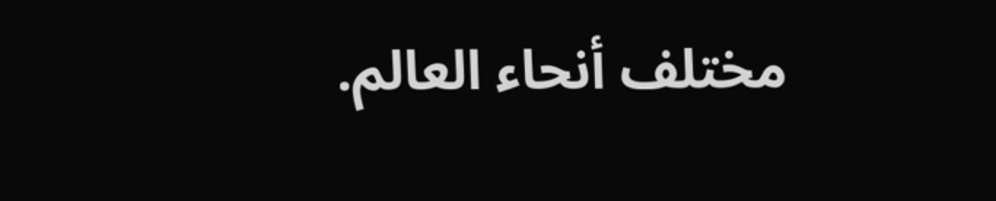مختلف أنحاء العالم.